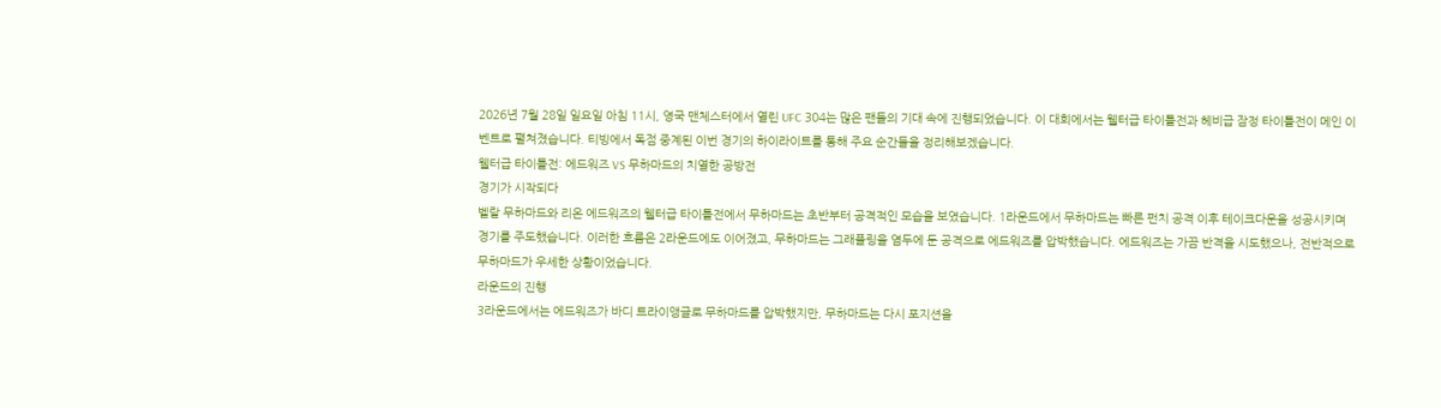2026년 7월 28일 일요일 아침 11시, 영국 맨체스터에서 열린 UFC 304는 많은 팬들의 기대 속에 진행되었습니다. 이 대회에서는 웰터급 타이틀전과 헤비급 잠정 타이틀전이 메인 이벤트로 펼쳐졌습니다. 티빙에서 독점 중계된 이번 경기의 하이라이트를 통해 주요 순간들을 정리해보겠습니다.
웰터급 타이틀전: 에드워즈 VS 무하마드의 치열한 공방전
경기가 시작되다
벨랄 무하마드와 리온 에드워즈의 웰터급 타이틀전에서 무하마드는 초반부터 공격적인 모습을 보였습니다. 1라운드에서 무하마드는 빠른 펀치 공격 이후 테이크다운을 성공시키며 경기를 주도했습니다. 이러한 흐름은 2라운드에도 이어졌고, 무하마드는 그래플링을 염두에 둔 공격으로 에드워즈를 압박했습니다. 에드워즈는 가끔 반격을 시도했으나, 전반적으로 무하마드가 우세한 상황이었습니다.
라운드의 진행
3라운드에서는 에드워즈가 바디 트라이앵글로 무하마드를 압박했지만, 무하마드는 다시 포지션을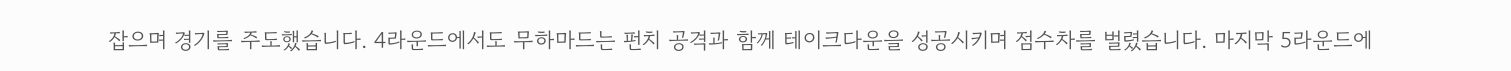잡으며 경기를 주도했습니다. 4라운드에서도 무하마드는 펀치 공격과 함께 테이크다운을 성공시키며 점수차를 벌렸습니다. 마지막 5라운드에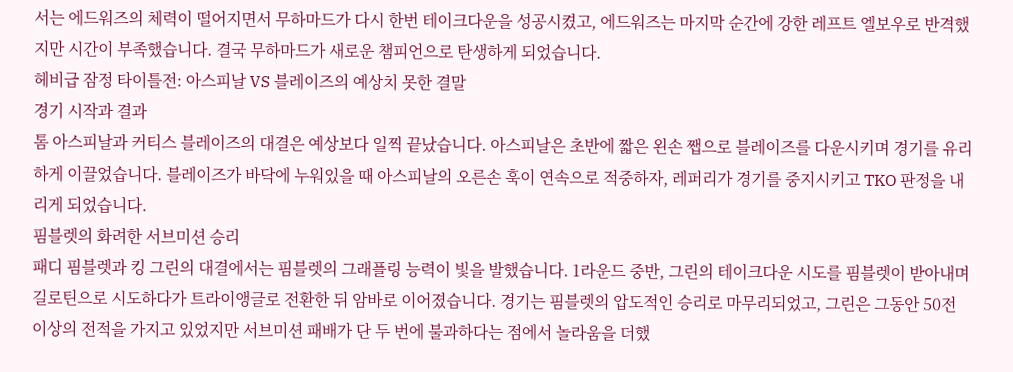서는 에드워즈의 체력이 떨어지면서 무하마드가 다시 한번 테이크다운을 성공시켰고, 에드워즈는 마지막 순간에 강한 레프트 엘보우로 반격했지만 시간이 부족했습니다. 결국 무하마드가 새로운 챔피언으로 탄생하게 되었습니다.
헤비급 잠정 타이틀전: 아스피날 VS 블레이즈의 예상치 못한 결말
경기 시작과 결과
톰 아스피날과 커티스 블레이즈의 대결은 예상보다 일찍 끝났습니다. 아스피날은 초반에 짧은 왼손 쨉으로 블레이즈를 다운시키며 경기를 유리하게 이끌었습니다. 블레이즈가 바닥에 누워있을 때 아스피날의 오른손 훅이 연속으로 적중하자, 레퍼리가 경기를 중지시키고 TKO 판정을 내리게 되었습니다.
핌블렛의 화려한 서브미션 승리
패디 핌블렛과 킹 그린의 대결에서는 핌블렛의 그래플링 능력이 빛을 발했습니다. 1라운드 중반, 그린의 테이크다운 시도를 핌블렛이 받아내며 길로틴으로 시도하다가 트라이앵글로 전환한 뒤 암바로 이어졌습니다. 경기는 핌블렛의 압도적인 승리로 마무리되었고, 그린은 그동안 50전 이상의 전적을 가지고 있었지만 서브미션 패배가 단 두 번에 불과하다는 점에서 놀라움을 더했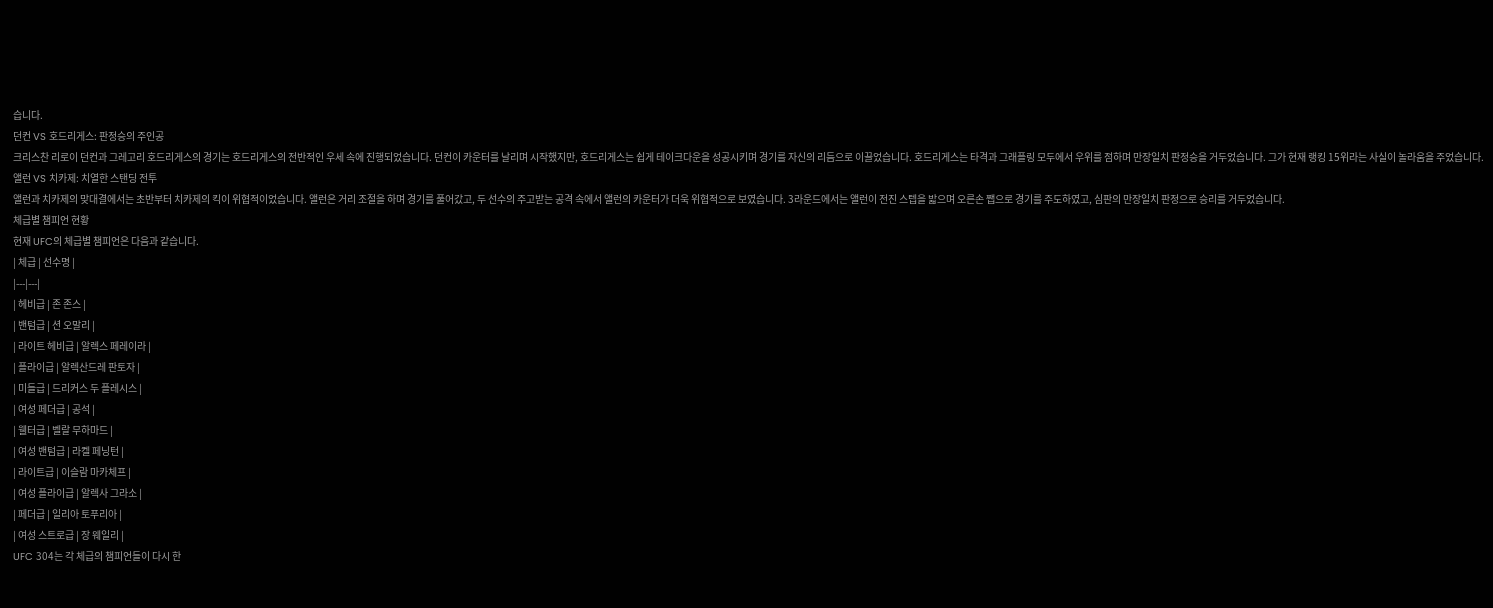습니다.
던컨 VS 호드리게스: 판정승의 주인공
크리스찬 리로이 던컨과 그레고리 호드리게스의 경기는 호드리게스의 전반적인 우세 속에 진행되었습니다. 던컨이 카운터를 날리며 시작했지만, 호드리게스는 쉽게 테이크다운을 성공시키며 경기를 자신의 리듬으로 이끌었습니다. 호드리게스는 타격과 그래플링 모두에서 우위를 점하며 만장일치 판정승을 거두었습니다. 그가 현재 랭킹 15위라는 사실이 놀라움을 주었습니다.
앨런 VS 치카제: 치열한 스탠딩 전투
앨런과 치카제의 맞대결에서는 초반부터 치카제의 킥이 위협적이었습니다. 앨런은 거리 조절을 하며 경기를 풀어갔고, 두 선수의 주고받는 공격 속에서 앨런의 카운터가 더욱 위협적으로 보였습니다. 3라운드에서는 앨런이 전진 스텝을 밟으며 오른손 쨉으로 경기를 주도하였고, 심판의 만장일치 판정으로 승리를 거두었습니다.
체급별 챔피언 현황
현재 UFC의 체급별 챔피언은 다음과 같습니다.
| 체급 | 선수명 |
|---|---|
| 헤비급 | 존 존스 |
| 밴텀급 | 션 오말리 |
| 라이트 헤비급 | 알렉스 페레이라 |
| 플라이급 | 알렉산드레 판토자 |
| 미들급 | 드리커스 두 플레시스 |
| 여성 페더급 | 공석 |
| 웰터급 | 벨랄 무하마드 |
| 여성 밴텀급 | 라켈 페닝턴 |
| 라이트급 | 이슬람 마카체프 |
| 여성 플라이급 | 알렉사 그라소 |
| 페더급 | 일리아 토푸리아 |
| 여성 스트로급 | 장 웨일리 |
UFC 304는 각 체급의 챔피언들이 다시 한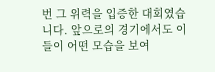번 그 위력을 입증한 대회였습니다. 앞으로의 경기에서도 이들이 어떤 모습을 보여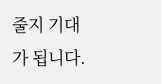줄지 기대가 됩니다.